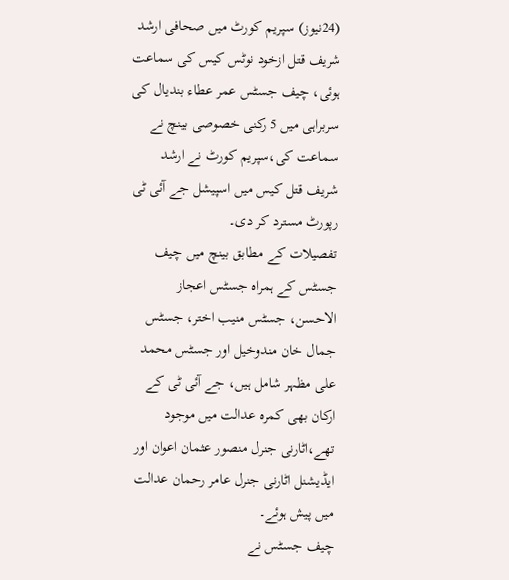(24نیوز) سپریم کورٹ میں صحافی ارشد شریف قتل ازخود نوٹس کیس کی سماعت ہوئی، چیف جسٹس عمر عطاء بندیال کی سربراہی میں 5 رکنی خصوصی بینچ نے سماعت کی،سپریم کورٹ نے ارشد شریف قتل کیس میں اسپیشل جے آئی ٹی رپورٹ مسترد کر دی۔
تفصیلات کے مطابق بینچ میں چیف جسٹس کے ہمراہ جسٹس اعجاز الاحسن، جسٹس منیب اختر، جسٹس جمال خان مندوخیل اور جسٹس محمد علی مظہر شامل ہیں، جے آئی ٹی کے ارکان بھی کمرہ عدالت میں موجود تھے،اٹارنی جنرل منصور عثمان اعوان اور ایڈیشنل اٹارنی جنرل عامر رحمان عدالت میں پیش ہوئے۔
چیف جسٹس نے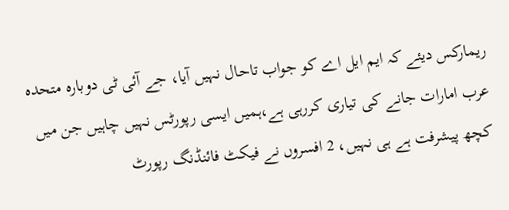ریمارکس دیئے کہ ایم ایل اے کو جواب تاحال نہیں آیا، جے آئی ٹی دوبارہ متحدہ عرب امارات جانے کی تیاری کررہی ہے،ہمیں ایسی رپورٹس نہیں چاہیں جن میں کچھ پیشرفت ہے ہی نہیں، 2 افسروں نے فیکٹ فائنڈنگ رپورٹ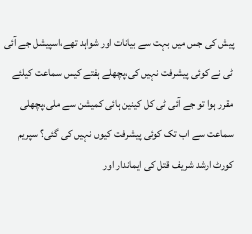پیش کی جس میں بہت سے بیانات اور شواہد تھے،اسپیشل جے آئی ٹی نے کوئی پیشرفت نہیں کی،پچھلے ہفتے کیس سماعت کیلئے مقرر ہوا تو جے آئی ٹی کل کینین ہائی کمیشن سے ملی،پچھلی سماعت سے اب تک کوئی پیشرفت کیوں نہیں کی گئی؟ سپریم کورٹ ارشد شریف قتل کی ایماندار اور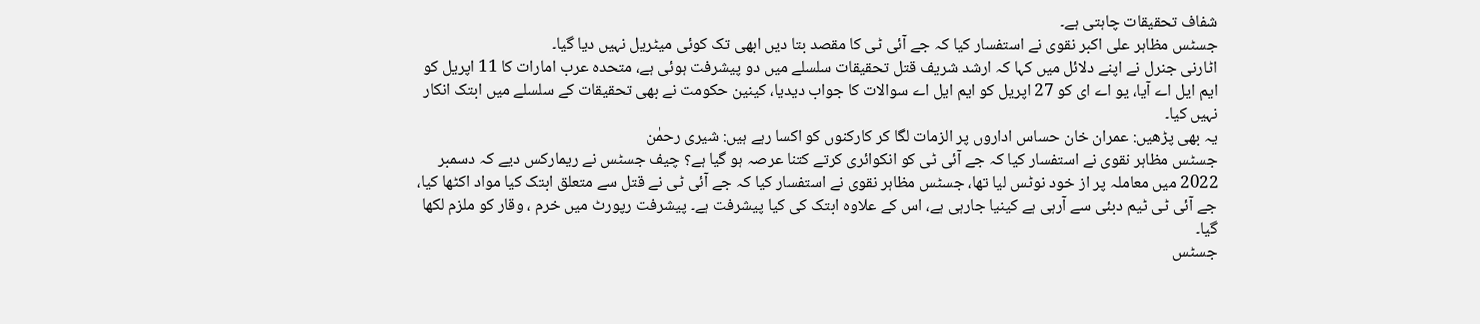شفاف تحقیقات چاہتی ہے۔
جسٹس مظاہر علی اکبر نقوی نے استفسار کیا کہ جے آئی ٹی کا مقصد بتا دیں ابھی تک کوئی میٹریل نہیں دیا گیا۔
اٹارنی جنرل نے اپنے دلائل میں کہا کہ ارشد شریف قتل تحقیقات سلسلے میں دو پیشرفت ہوئی ہے، متحدہ عرب امارات کا 11 اپریل کو ایم ایل اے آیا، یو اے ای کو 27 اپریل کو ایم ایل اے سوالات کا جواب دیدیا، کینین حکومت نے بھی تحقیقات کے سلسلے میں ابتک انکار نہیں کیا۔
یہ بھی پڑھیں: عمران خان حساس اداروں پر الزمات لگا کر کارکنوں کو اکسا رہے ہیں: شیری رحمٰن
جسٹس مظاہر نقوی نے استفسار کیا کہ جے آئی ٹی کو انکوائری کرتے کتنا عرصہ ہو گیا ہے؟ چیف جسٹس نے ریمارکس دیے کہ دسمبر 2022 میں معاملہ پر از خود نوٹس لیا تھا، جسٹس مظاہر نقوی نے استفسار کیا کہ جے آئی ٹی نے قتل سے متعلق ابتک کیا مواد اکٹھا کیا، جے آئی ٹی ٹیم دبئی سے آرہی ہے کینیا جارہی ہے، اس کے علاوہ ابتک کی کیا پیشرفت ہے۔ پیشرفت رپورٹ میں خرم ، وقار کو ملزم لکھا گیا۔
جسٹس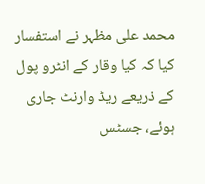محمد علی مظہر نے استفسار کیا کہ کیا وقار کے انٹرو پول کے ذریعے ریڈ وارنٹ جاری ہوئے، جسٹس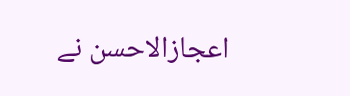اعجازالاحسن نے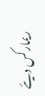ریمارکس دیئے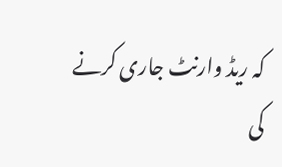کہ ریڈ وارنٹ جاری کرنے کی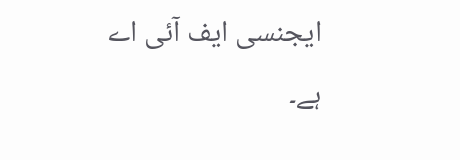ایجنسی ایف آئی اے ہے۔